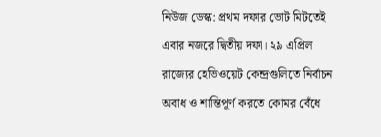নিউজ ডেস্ক: প্রথম দফার ভোট মিটতেই এবার নজরে দ্বিতীয় দফা। ২৯ এপ্রিল রাজ্যের হেভিওয়েট কেন্দ্রগুলিতে নির্বাচন অবাধ ও শান্তিপূর্ণ করতে কোমর বেঁধে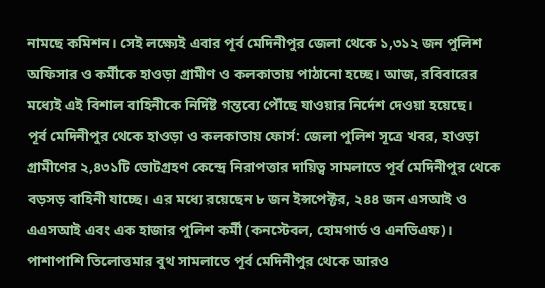নামছে কমিশন। সেই লক্ষ্যেই এবার পূর্ব মেদিনীপুর জেলা থেকে ১,৩১২ জন পুলিশ অফিসার ও কর্মীকে হাওড়া গ্রামীণ ও কলকাতায় পাঠানো হচ্ছে। আজ, রবিবারের মধ্যেই এই বিশাল বাহিনীকে নির্দিষ্ট গন্তব্যে পৌঁছে যাওয়ার নির্দেশ দেওয়া হয়েছে।
পূর্ব মেদিনীপুর থেকে হাওড়া ও কলকাতায় ফোর্স: জেলা পুলিশ সূত্রে খবর, হাওড়া গ্রামীণের ২,৪৩১টি ভোটগ্রহণ কেন্দ্রে নিরাপত্তার দায়িত্ব সামলাতে পূর্ব মেদিনীপুর থেকে বড়সড় বাহিনী যাচ্ছে। এর মধ্যে রয়েছেন ৮ জন ইন্সপেক্টর, ২৪৪ জন এসআই ও এএসআই এবং এক হাজার পুলিশ কর্মী (কনস্টেবল, হোমগার্ড ও এনভিএফ)। পাশাপাশি তিলোত্তমার বুথ সামলাতে পূর্ব মেদিনীপুর থেকে আরও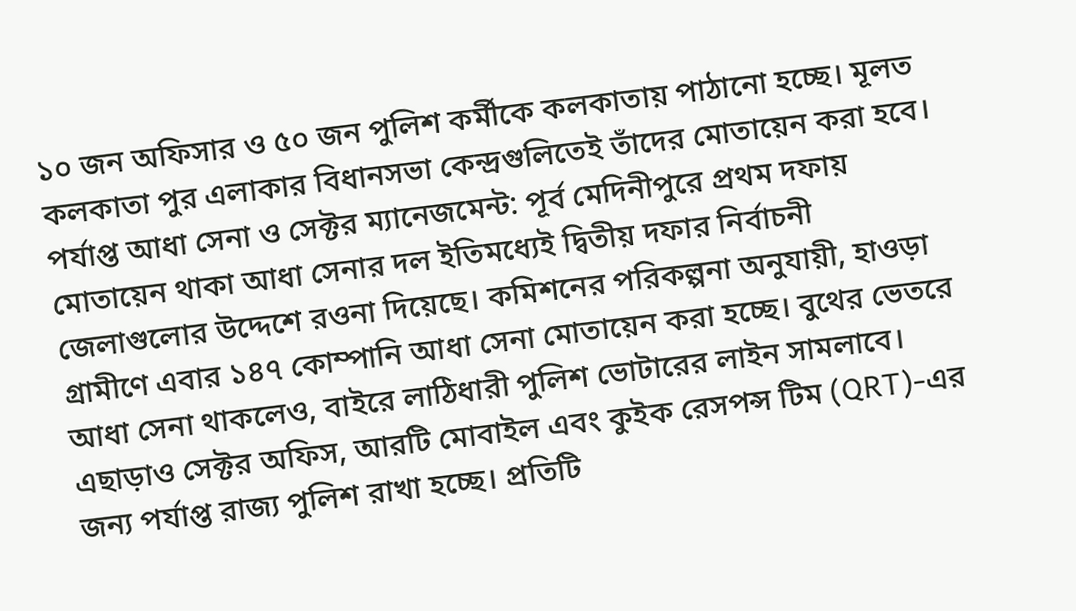১০ জন অফিসার ও ৫০ জন পুলিশ কর্মীকে কলকাতায় পাঠানো হচ্ছে। মূলত কলকাতা পুর এলাকার বিধানসভা কেন্দ্রগুলিতেই তাঁদের মোতায়েন করা হবে।
পর্যাপ্ত আধা সেনা ও সেক্টর ম্যানেজমেন্ট: পূর্ব মেদিনীপুরে প্রথম দফায় মোতায়েন থাকা আধা সেনার দল ইতিমধ্যেই দ্বিতীয় দফার নির্বাচনী জেলাগুলোর উদ্দেশে রওনা দিয়েছে। কমিশনের পরিকল্পনা অনুযায়ী, হাওড়া গ্রামীণে এবার ১৪৭ কোম্পানি আধা সেনা মোতায়েন করা হচ্ছে। বুথের ভেতরে আধা সেনা থাকলেও, বাইরে লাঠিধারী পুলিশ ভোটারের লাইন সামলাবে। এছাড়াও সেক্টর অফিস, আরটি মোবাইল এবং কুইক রেসপন্স টিম (QRT)-এর জন্য পর্যাপ্ত রাজ্য পুলিশ রাখা হচ্ছে। প্রতিটি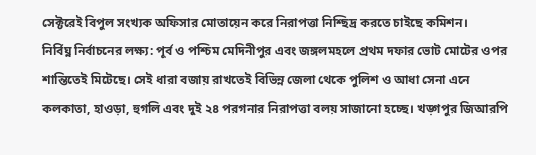সেক্টরেই বিপুল সংখ্যক অফিসার মোতায়েন করে নিরাপত্তা নিশ্ছিদ্র করতে চাইছে কমিশন।
নির্বিঘ্ন নির্বাচনের লক্ষ্য: পূর্ব ও পশ্চিম মেদিনীপুর এবং জঙ্গলমহলে প্রথম দফার ভোট মোটের ওপর শান্তিতেই মিটেছে। সেই ধারা বজায় রাখতেই বিভিন্ন জেলা থেকে পুলিশ ও আধা সেনা এনে কলকাতা, হাওড়া, হুগলি এবং দুই ২৪ পরগনার নিরাপত্তা বলয় সাজানো হচ্ছে। খড়্গপুর জিআরপি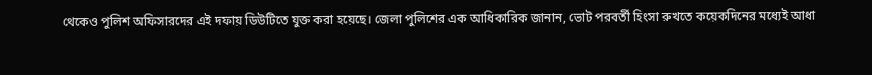থেকেও পুলিশ অফিসারদের এই দফায় ডিউটিতে যুক্ত করা হয়েছে। জেলা পুলিশের এক আধিকারিক জানান, ভোট পরবর্তী হিংসা রুখতে কয়েকদিনের মধ্যেই আধা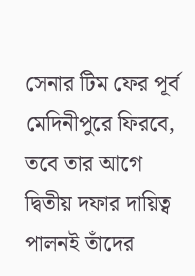সেনার টিম ফের পূর্ব মেদিনীপুরে ফিরবে, তবে তার আগে দ্বিতীয় দফার দায়িত্ব পালনই তাঁদের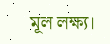মূল লক্ষ্য।